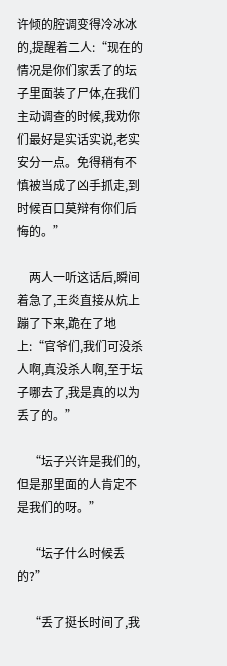许倾的腔调变得冷冰冰的,提醒着二人:“现在的情况是你们家丢了的坛子里面装了尸体,在我们主动调查的时候,我劝你们最好是实话实说,老实安分一点。免得稍有不慎被当成了凶手抓走,到时候百口莫辩有你们后悔的。”

    两人一听这话后,瞬间着急了,王炎直接从炕上蹦了下来,跪在了地上:“官爷们,我们可没杀人啊,真没杀人啊,至于坛子哪去了,我是真的以为丢了的。”

    “坛子兴许是我们的,但是那里面的人肯定不是我们的呀。”

    “坛子什么时候丢的?”

    “丢了挺长时间了,我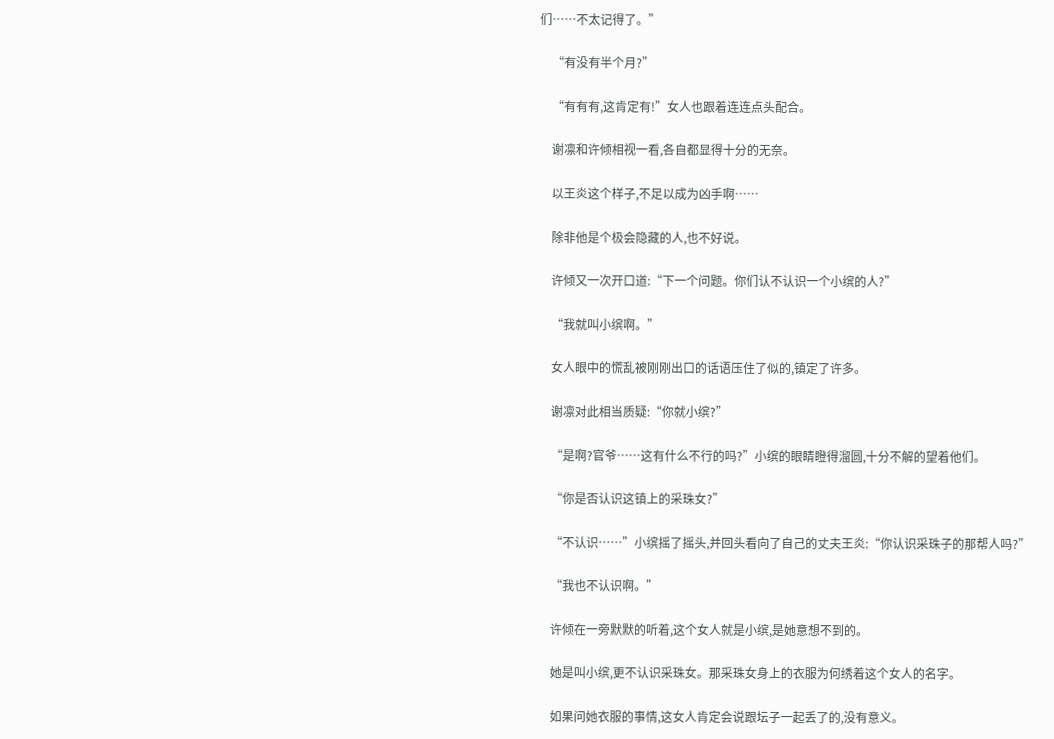们……不太记得了。”

    “有没有半个月?”

    “有有有,这肯定有!”女人也跟着连连点头配合。

    谢凛和许倾相视一看,各自都显得十分的无奈。

    以王炎这个样子,不足以成为凶手啊……

    除非他是个极会隐藏的人,也不好说。

    许倾又一次开口道:“下一个问题。你们认不认识一个小缤的人?”

    “我就叫小缤啊。”

    女人眼中的慌乱被刚刚出口的话语压住了似的,镇定了许多。

    谢凛对此相当质疑:“你就小缤?”

    “是啊?官爷……这有什么不行的吗?”小缤的眼睛瞪得溜圆,十分不解的望着他们。

    “你是否认识这镇上的采珠女?”

    “不认识……”小缤摇了摇头,并回头看向了自己的丈夫王炎:“你认识采珠子的那帮人吗?”

    “我也不认识啊。”

    许倾在一旁默默的听着,这个女人就是小缤,是她意想不到的。

    她是叫小缤,更不认识采珠女。那采珠女身上的衣服为何绣着这个女人的名字。

    如果问她衣服的事情,这女人肯定会说跟坛子一起丢了的,没有意义。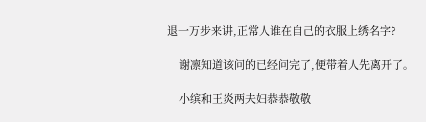退一万步来讲,正常人谁在自己的衣服上绣名字?

    谢凛知道该问的已经问完了,便带着人先离开了。

    小缤和王炎两夫妇恭恭敬敬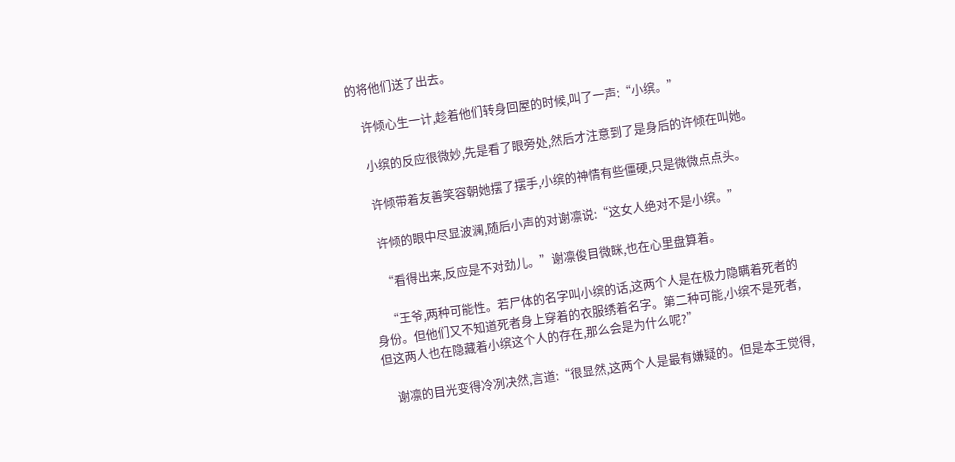的将他们送了出去。

    许倾心生一计,趁着他们转身回屋的时候,叫了一声:“小缤。”

    小缤的反应很微妙,先是看了眼旁处,然后才注意到了是身后的许倾在叫她。

    许倾带着友善笑容朝她摆了摆手,小缤的神情有些僵硬,只是微微点点头。

    许倾的眼中尽显波澜,随后小声的对谢凛说:“这女人绝对不是小缤。”

    “看得出来,反应是不对劲儿。”谢凛俊目微眯,也在心里盘算着。

    “王爷,两种可能性。若尸体的名字叫小缤的话,这两个人是在极力隐瞒着死者的身份。但他们又不知道死者身上穿着的衣服绣着名字。第二种可能,小缤不是死者,但这两人也在隐藏着小缤这个人的存在,那么会是为什么呢?”

    谢凛的目光变得冷冽决然,言道:“很显然,这两个人是最有嫌疑的。但是本王觉得,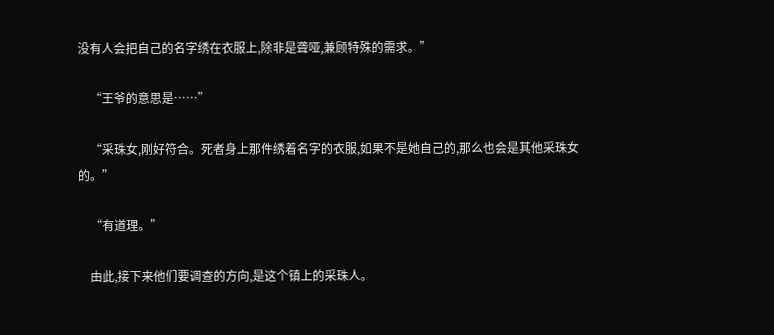没有人会把自己的名字绣在衣服上,除非是聋哑,兼顾特殊的需求。”

    “王爷的意思是……”

    “采珠女,刚好符合。死者身上那件绣着名字的衣服,如果不是她自己的,那么也会是其他采珠女的。”

    “有道理。”

    由此,接下来他们要调查的方向,是这个镇上的采珠人。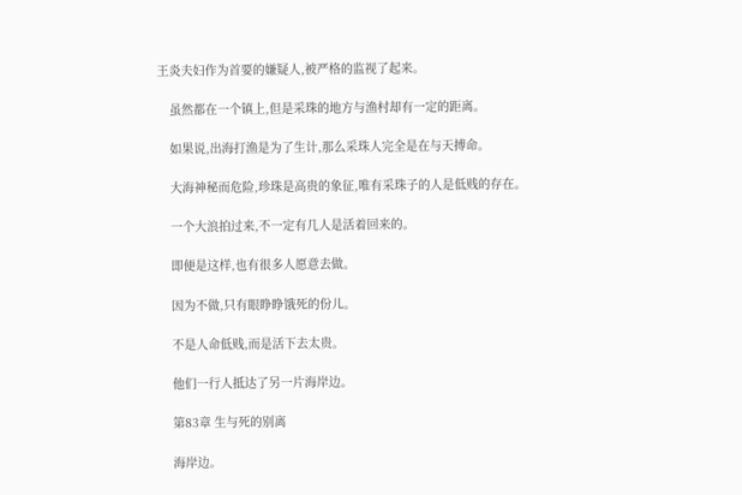王炎夫妇作为首要的嫌疑人,被严格的监视了起来。

    虽然都在一个镇上,但是采珠的地方与渔村却有一定的距离。

    如果说,出海打渔是为了生计,那么采珠人完全是在与天搏命。

    大海神秘而危险,珍珠是高贵的象征,唯有采珠子的人是低贱的存在。

    一个大浪拍过来,不一定有几人是活着回来的。

    即便是这样,也有很多人愿意去做。

    因为不做,只有眼睁睁饿死的份儿。

    不是人命低贱,而是活下去太贵。

    他们一行人抵达了另一片海岸边。

    第83章 生与死的别离

    海岸边。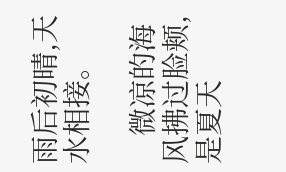雨后初晴,天水相接。

    微凉的海风拂过脸颊,是夏天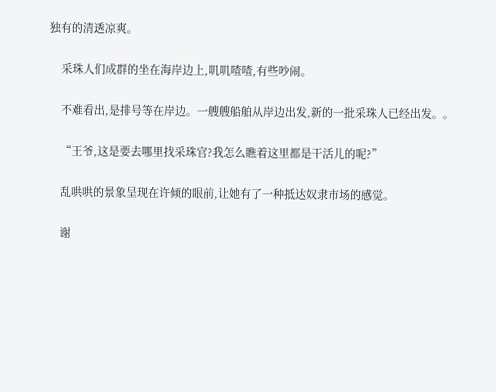独有的清透凉爽。

    采珠人们成群的坐在海岸边上,叽叽喳喳,有些吵闹。

    不难看出,是排号等在岸边。一艘艘船舶从岸边出发,新的一批采珠人已经出发。。

    “王爷,这是要去哪里找采珠官?我怎么瞧着这里都是干活儿的呢?”

    乱哄哄的景象呈现在许倾的眼前,让她有了一种抵达奴隶市场的感觉。

    谢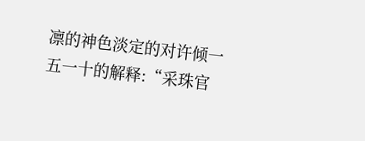凛的神色淡定的对许倾一五一十的解释:“采珠官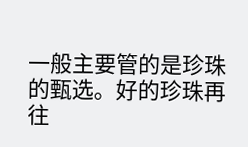一般主要管的是珍珠的甄选。好的珍珠再往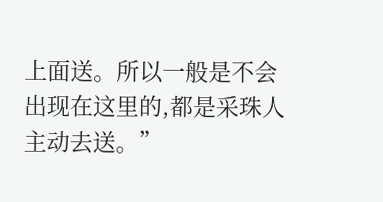上面送。所以一般是不会出现在这里的,都是采珠人主动去送。”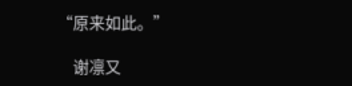“原来如此。”

    谢凛又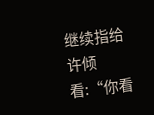继续指给许倾看:“你看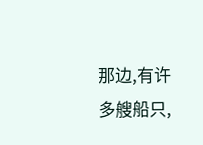那边,有许多艘船只,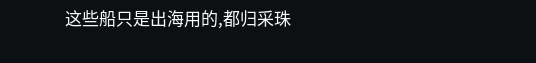这些船只是出海用的,都归采珠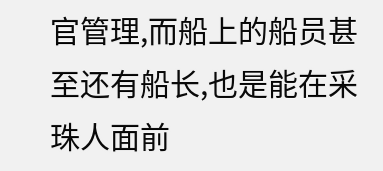官管理,而船上的船员甚至还有船长,也是能在采珠人面前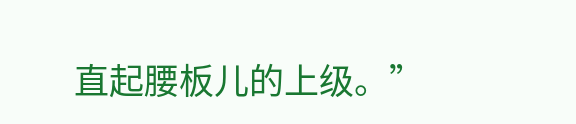直起腰板儿的上级。”